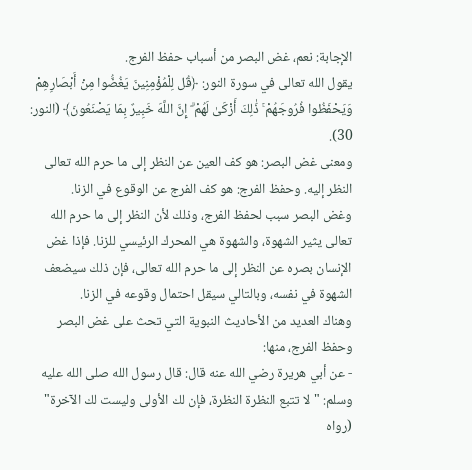الإجابة: نعم، غض البصر من أسباب حفظ الفرج.
يقول الله تعالى في سورة النور: ﴿قُل لِلْمُؤْمِنِينَ يَغُضُّوا مِنْ أَبْصَارِهِمْ وَيَحْفَظُوا فُرُوجَهُمْ ۚ ذَٰلِكَ أَزْكَىٰ لَهُمْ ۗ إِنَّ اللَّهَ خَبِيرٌ بِمَا يَصْنَعُونَ﴾ (النور: 30).
ومعنى غض البصر: هو كف العين عن النظر إلى ما حرم الله تعالى النظر إليه. وحفظ الفرج: هو كف الفرج عن الوقوع في الزنا.
وغض البصر سبب لحفظ الفرج، وذلك لأن النظر إلى ما حرم الله تعالى يثير الشهوة، والشهوة هي المحرك الرئيسي للزنا. فإذا غض الإنسان بصره عن النظر إلى ما حرم الله تعالى، فإن ذلك سيضعف الشهوة في نفسه، وبالتالي سيقل احتمال وقوعه في الزنا.
وهناك العديد من الأحاديث النبوية التي تحث على غض البصر وحفظ الفرج، منها:
- عن أبي هريرة رضي الله عنه قال: قال رسول الله صلى الله عليه وسلم: "لا تتبع النظرة النظرة، فإن لك الأولى وليست لك الآخرة" (رواه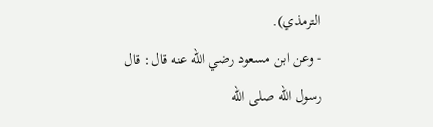الترمذي).
- وعن ابن مسعود رضي الله عنه قال: قال رسول الله صلى الله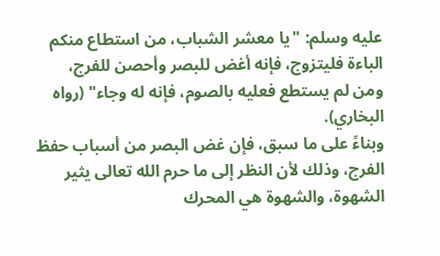عليه وسلم: "يا معشر الشباب، من استطاع منكم الباءة فليتزوج، فإنه أغض للبصر وأحصن للفرج، ومن لم يستطع فعليه بالصوم، فإنه له وجاء" (رواه البخاري).
وبناءً على ما سبق، فإن غض البصر من أسباب حفظ الفرج، وذلك لأن النظر إلى ما حرم الله تعالى يثير الشهوة، والشهوة هي المحرك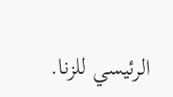الرئيسي للزنا.